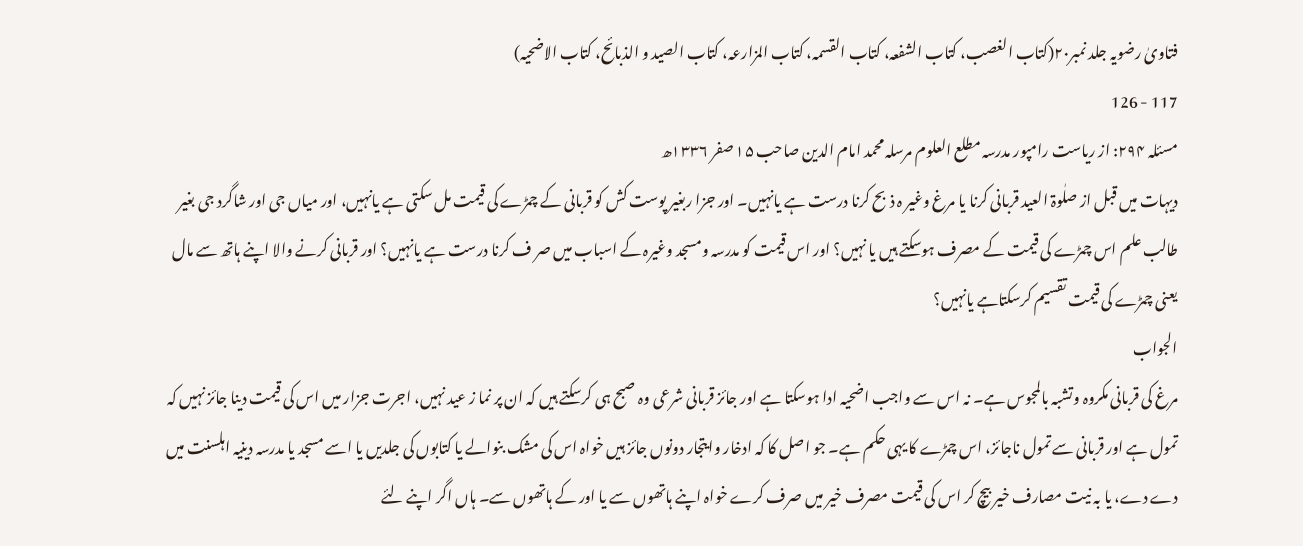فتاویٰ رضویہ جلد نمبر۲۰(کتاب الغصب، کتاب الشفعہ، کتاب القسمہ، کتاب المزارعہ، کتاب الصید و الذبائح، کتاب الاضحیہ)
117 - 126
مسئلہ ۲۹۴: از ریاست رامپور مدرسہ مطلع العلوم مرسلہ محمد امام الدین صاحب ۱۵ صفر ۱۳۳۶ھ
دیہات میں قبل از صلٰوۃ العید قربانی کرنا یا مرغ وغیر ہ ذبح کرنا درست ہے یانہیں۔ اور جزا ربغیر پوست کش کو قربانی کے چمڑے کی قیمت مل سکتی ہے یانہیں، اور میاں جی اور شاگرد جی بغیر طالب علم اس چمڑے کی قیمت کے مصرف ہوسکتے ہیں یا نہیں؟ اور اس قیمت کو مدرسہ ومسجد وغیرہ کے اسباب میں صر ف کرنا درست ہے یانہیں؟ اور قربانی کرنے والا اپنے ہاتھ سے مال یعنی چمڑے کی قیمت تقسیم کرسکتاہے یانہیں؟
الجواب
مرغ کی قربانی مکروہ وتشبہ بالمجوس ہے۔ نہ اس سے واجب اضحیہ ادا ہوسکتا ہے اور جائز قربانی شرعی وہ صبح ہی کرسکتے ہیں کہ ان پر نما ز عید نہیں، اجرت جزار میں اس کی قیمت دینا جائز نہیں کہ تمول ہے اور قربانی سے تمول ناجائز، اس چمڑے کا یہی حکم ہے۔ جو اصل کا کہ ادخار وایتجار دونوں جائز ہیں خواہ اس کی مشک بنوالے یا کتابوں کی جلدیں یا اسے مسجد یا مدرسہ دینیہ اہلسنت میں دے دے، یا بہ نیت مصارف خیر بیچ کر اس کی قیمت مصرف خیر میں صرف کرے خواہ اپنے ہاتھوں سے یا اور کے ہاتھوں سے۔ ہاں اگر اپنے لئے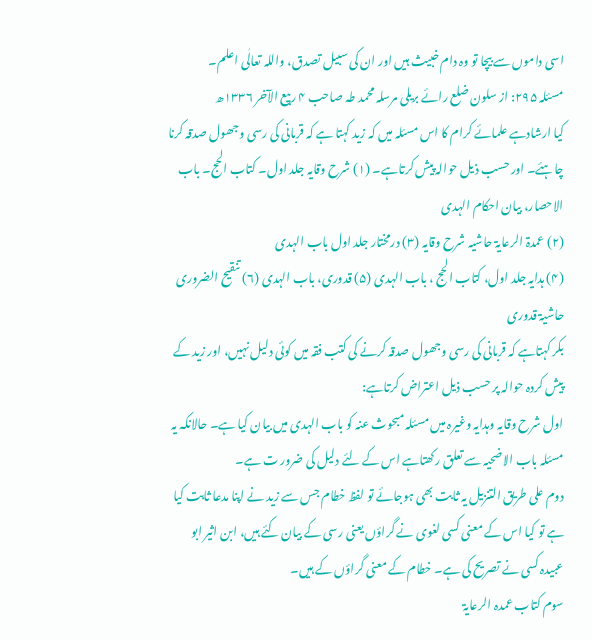اسی داموں سے بیچا تو وہ دام خبیث ہیں اور ان کی سبیل تصدق، واللہ تعالٰی اعلم۔
مسئلہ ۲۹۵: از سلون ضلع رائے بریلی مرسلہ محمد طہ صاحب ۴ ربیع الآخر ۱۳۳۶ھ
کیا ارشادہے علمائے کرام کا اس مسئلہ میں کہ زید کہتا ہے کہ قربانی کی رسی وجھول صدقہ کرنا چاہئے۔ اور حسب ذیل حوالہ پیش کرتاہے۔ (۱) شرح وقایہ جلد اول۔ کتاب الحج۔ باب الاحصار، بیان احکام الہدی
(۲) عمدۃ الرعایۃ حاشیہ شرح وقایہ (۳) درمختار جلد اول باب الہدی
(۴) ہدایہ جلد اول، کتاب الحج ، باب الہدی (۵) قدوری، باب الہدی (۶) تنقیح الضروری حاشیۃ قدوری
بکر کہتاہے کہ قربانی کی رسی وجھول صدقہ کرنے کی کتب فقہ میں کوئی دلیل نہیں، اور زید کے پیش کردہ حوالہ پر حسب ذیل اعتراض کرتاہے:
اول شرح وقایہ وہدایہ وغیرہ میں مسئلہ مبحوث عنہ کو باب الہدی میں بیان کیا ہے۔ حالانکہ یہ مسئلہ باب الاضحیہ سے تعلق رکھتاہے اس کے لئے دلیل کی ضرور ت ہے۔
دوم علی طریق التنزیل یہ ثابت بھی ہوجائے تو لفظ خطام جس سے زید نے اپنا مدعا ثابت کیا ہے تو کیا اس کے معنی کسی لغوی نے گراؤں یعنی رسی کے بیان کئے ہیں، ابن اثیر ابو عبیدہ کسی نے تصریح کی ہے۔ خطام کے معنی گراؤں کے ہیں۔
سوم کتاب عمدہ الرعایۃ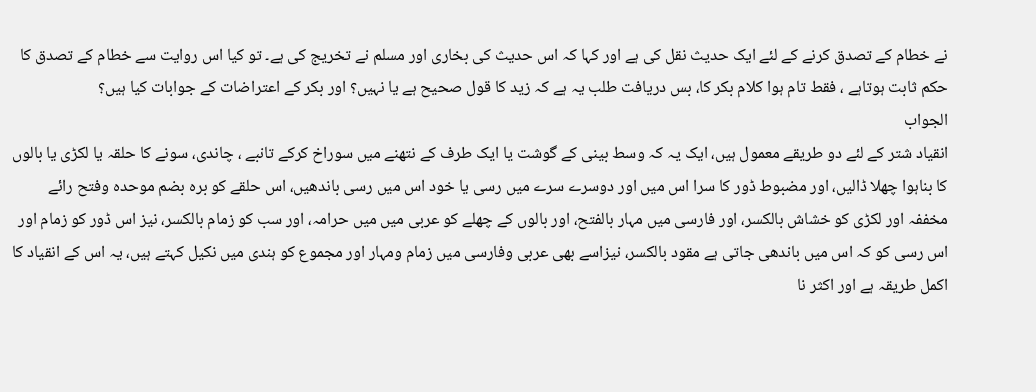نے خطام کے تصدق کرنے کے لئے ایک حدیث نقل کی ہے اور کہا کہ اس حدیث کی بخاری اور مسلم نے تخریج کی ہے۔ تو کیا اس روایت سے خطام کے تصدق کا حکم ثابت ہوتاہے ، فقط تام ہوا کلام بکر کا، بس دریافت طلب یہ ہے کہ زید کا قول صحیح ہے یا نہیں؟ اور بکر کے اعتراضات کے جوابات کیا ہیں؟
الجواب
انقیاد شتر کے لئے دو طریقے معمول ہیں، ایک یہ کہ وسط بینی کے گوشت یا ایک طرف کے نتھنے میں سوراخ کرکے تانبے ، چاندی، سونے کا حلقہ یا لکڑی یا بالوں کا بناہوا چھلا ڈالیں، اور مضبوط ڈور کا سرا اس میں اور دوسرے سرے میں رسی یا خود اس میں رسی باندھیں، اس حلقے کو برہ بضم موحدہ وفتح رائے مخففہ اور لکڑی کو خشاش بالکسر، اور فارسی میں مہار بالفتح، اور بالوں کے چھلے کو عربی میں میں حرامہ، اور سب کو زمام بالکسر، نیز اس ڈور کو زمام اور اس رسی کو کہ اس میں باندھی جاتی ہے مقود بالکسر، نیزاسے بھی عربی وفارسی میں زمام ومہار اور مجموع کو ہندی میں نکیل کہتے ہیں، یہ اس کے انقیاد کا اکمل طریقہ ہے اور اکثر نا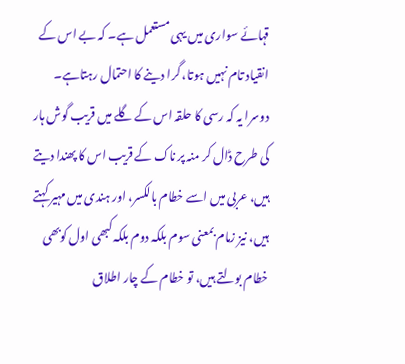قہائے سواری میں یہی مستعمل ہے۔ کہ بے اس کے انقیاد تام نہیں ہوتا، گرا دینے کا احتمال رہتاہے۔ دوسرا یہ کہ رسی کا حلقہ اس کے گلے میں قریب گوش ہار کی طرح ڈال کر منہ پر ناک کے قریب اس کا پھندا دیتے ہیں، عربی میں اسے خطام بالکسر، اور ہندی میں مہیر کہتے ہیں، نیز زمام بمعنی سوم بلکہ دوم بلکہ کبھی اول کوبھی خطام بولتے ہیں، تو خطام کے چار اطلاق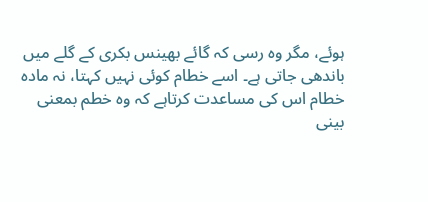ہوئے، مگر وہ رسی کہ گائے بھینس بکری کے گلے میں باندھی جاتی ہے۔ اسے خطام کوئی نہیں کہتا، نہ مادہ خطام اس کی مساعدت کرتاہے کہ وہ خطم بمعنی بینی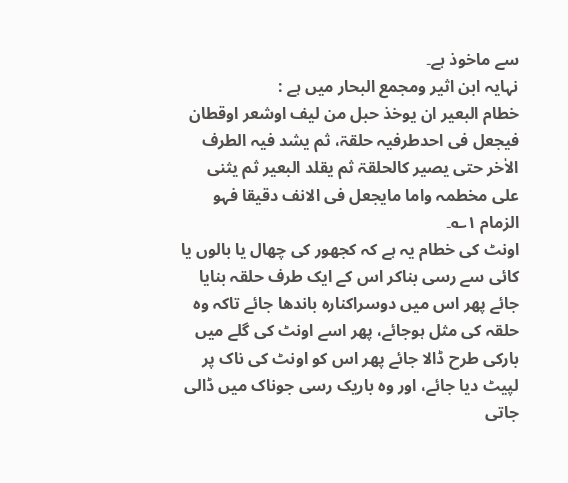سے ماخوذ ہے۔
نہایہ ابن اثیر ومجمع البحار میں ہے :
خطام البعیر ان یوخذ حبل من لیف اوشعر اوقطان فیجعل فی احدطرفیہ حلقۃ، ثم یشد فیہ الطرف الاٰخر حتی یصیر کالحلقۃ ثم یقلد البعیر ثم یثنی علی مخطمہ واما مایجعل فی الانف دقیقا فہو الزمام ۱؎۔
اونٹ کی خطام یہ ہے کہ کجھور کی چھال یا بالوں یا کائی سے رسی بناکر اس کے ایک طرف حلقہ بنایا جائے پھر اس میں دوسراکنارہ باندھا جائے تاکہ وہ حلقہ کی مثل ہوجائے، پھر اسے اونٹ کی گلے میں بارکی طرح ڈالا جائے پھر اس کو اونٹ کی ناک پر لپیٹ دیا جائے، اور وہ باریک رسی جوناک میں ڈالی جاتی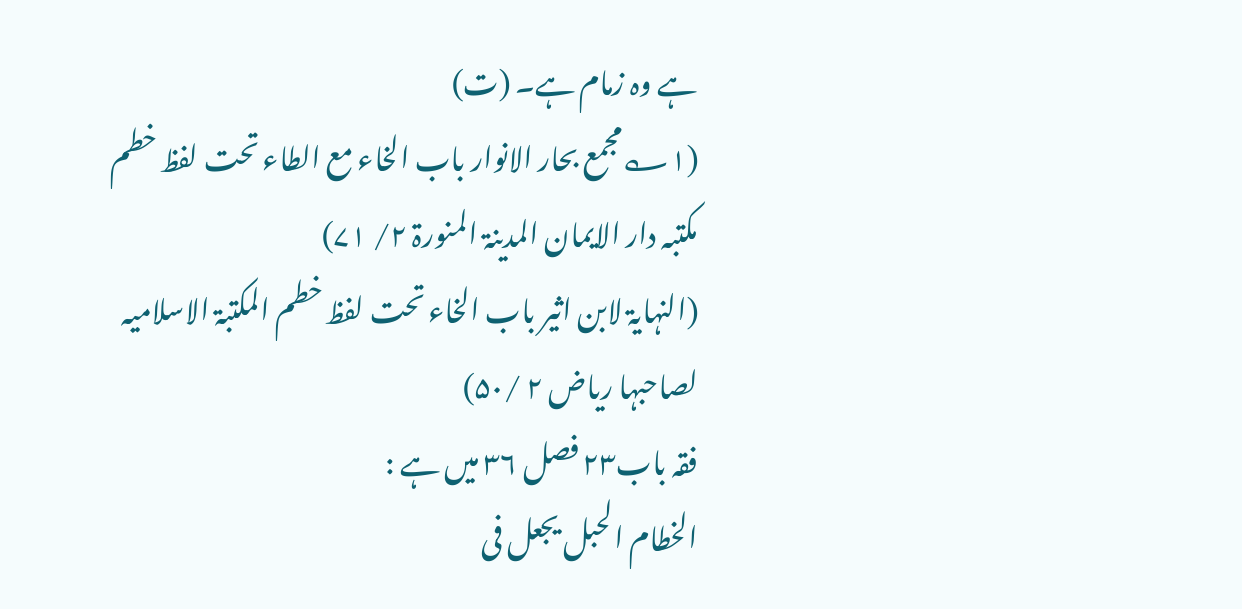ہے وہ زمام ہے۔ (ت)
(۱؎مجمع بحار الانوار باب الخاء مع الطاء تحت لفظ خطم مکتبہ دار الایمان المدینۃ المنورۃ ۲/ ۷۱)
(النہایۃ لابن اثیر باب الخاء تحت لفظ خطم المکتبۃ الاسلامیہ لصاحبہا ریاض ۲ /۵۰)
فقہ باب۲۳ فصل ۳۶ میں ہے :
الخطام الحبل یجعل فی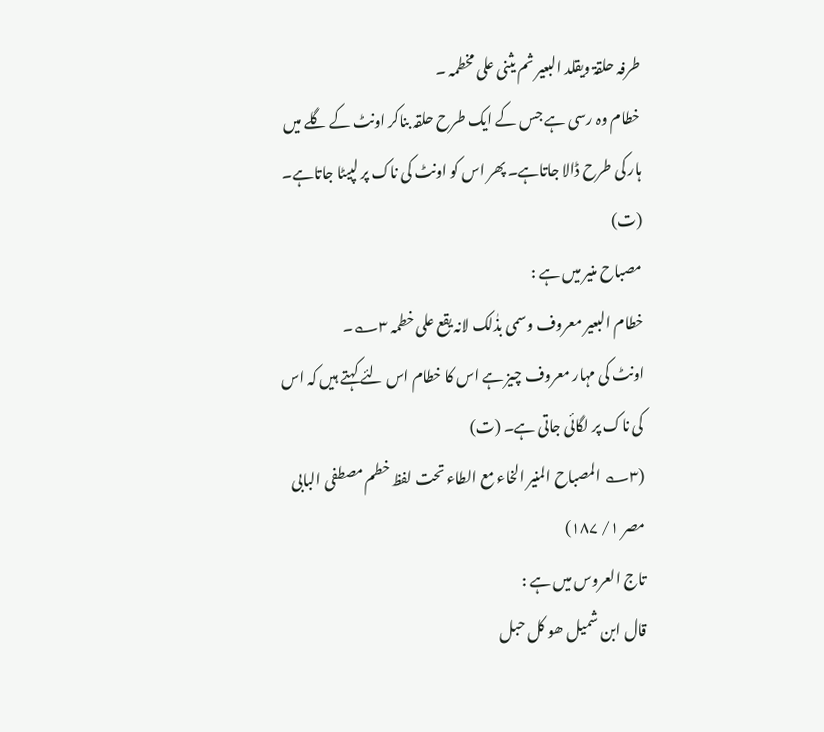طرفہ حلقۃ ویقلد البعیر ثم یثنی علی مخطمہ ۔
خطام وہ رسی ہے جس کے ایک طرح حلقہ بناکر اونٹ کے گلے میں ہار کی طرح ڈالا جاتاہے۔ پھر اس کو اونٹ کی ناک پر لپیٹا جاتاہے۔ (ت)
مصباح منیر میں ہے :
خطام البعیر معروف وسمی بذٰلک لانہ یقع علی خطمہ ۳؎۔
اونٹ کی مہار معروف چیز ہے اس کا خطام اس لئے کہتے ہیں کہ اس کی ناک پر لگائی جاتی ہے۔ (ت)
(۳؎ المصباح المنیر الخاء مع الطاء تحت لفظ خطم مصطفی البابی مصر ۱/ ۱۸۷)
تاج العروس میں ہے :
قال ابن شمیل ھو کل حبل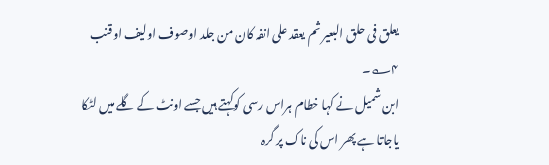یعلق فی حلق البعیر ثم یعقد علی انفہ کان من جلد اوصوف اولیف اوقنب ۴؎۔
ابن شمیل نے کہا خطام ہراس رسی کوکہتے ہیں جسے اونٹ کے گلے میں لٹکا یاجاتا ہے پھر اس کی ناک پر گرہ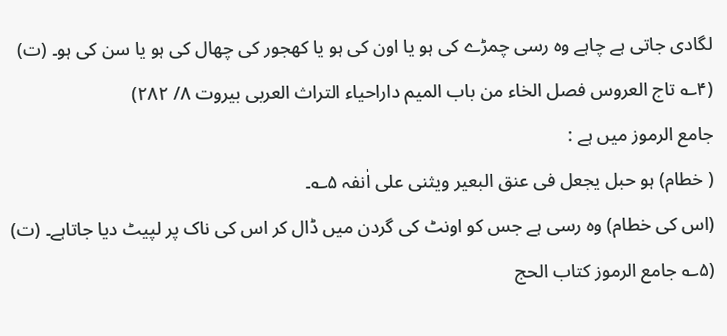لگادی جاتی ہے چاہے وہ رسی چمڑے کی ہو یا اون کی ہو یا کھجور کی چھال کی ہو یا سن کی ہو۔ (ت)
(۴؎ تاج العروس فصل الخاء من باب المیم داراحیاء التراث العربی بیروت ۸/ ۲۸۲)
جامع الرموز میں ہے :
( خطام) ہو حبل یجعل فی عنق البعیر ویثنی علی اٰنفہ ۵؎۔
(اس کی خطام) وہ رسی ہے جس کو اونٹ کی گردن میں ڈال کر اس کی ناک پر لپیٹ دیا جاتاہے۔ (ت)
(۵؎ جامع الرموز کتاب الحج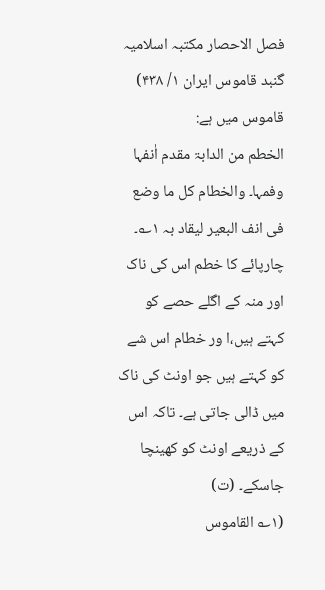فصل الاحصار مکتبہ اسلامیہ گنبد قاموس ایران ۱/ ۴۳۸)
قاموس میں ہے:
الخطم من الدابۃ مقدم اٰنفہا وفمہا۔ والخطام کل ما وضع فی انف البعیر لیقاد بہ ۱؎۔
چارپائے کا خطم اس کی ناک اور منہ کے اگلے حصے کو کہتے ہیں،ا ور خطام اس شے کو کہتے ہیں جو اونٹ کی ناک میں ڈالی جاتی ہے۔ تاکہ اس کے ذریعے اونٹ کو کھینچا جاسکے۔ (ت)
(۱؎ القاموس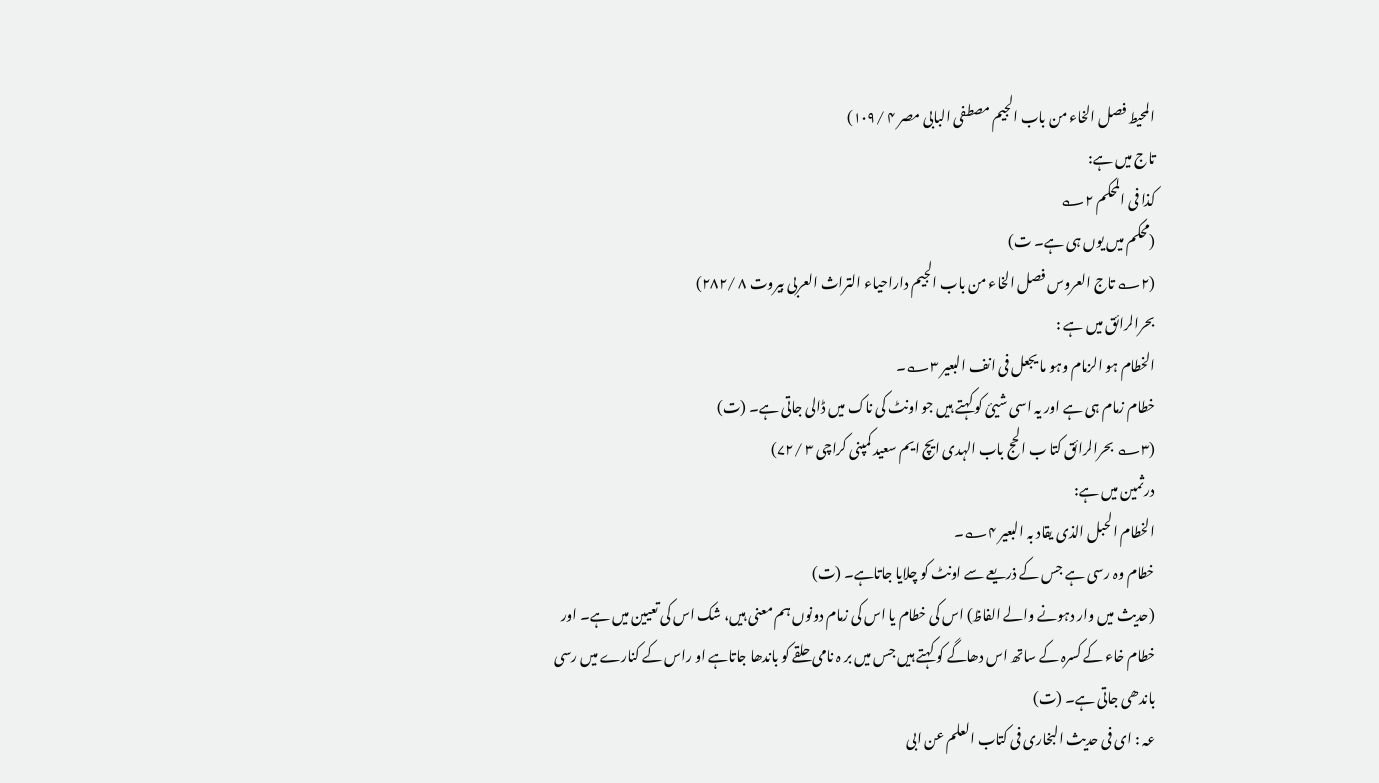المحیط فصل الخاء من باب الجیم مصطفی البابی مصر ۴ /۱۰۹)
تاج میں ہے:
کذا فی المحکم ۲؎
(محکم میں یوں ہی ہے۔ ت)
(۲؎ تاج العروس فصل الخاء من باب الجیم داراحیاء التراث العربی بیروت ۸ /۲۸۲)
بحرالرائق میں ہے :
الخطام ہو الزمام وہو ما یجعل فی انف البعیر ۳؎۔
خطام زمام ہی ہے اور یہ اسی شیئ کو کہتے ہیں جو اونٹ کی ناک میں ڈالی جاتی ہے۔ (ت)
(۳؎ بحرالرائق کتا ب الحج باب الہدی ایچ ایم سعید کمپنی کراچی ۳ /۷۲)
درثمین میں ہے:
الخطام الحبل الذی یقاد بہ البعیر ۴؎۔
خطام وہ رسی ہے جس کے ذریعے سے اونٹ کو چلایا جاتاہے۔ (ت)
(حدیث میں وار دہونے والے الفاظ) اس کی خطام یا اس کی زمام دونوں ہم معنی ہیں، شک اس کی تعیین میں ہے۔ اور خطام خاء کے کسرہ کے ساتھ اس دھاگے کو کہتے ہیں جس میں بر ہ نامی حلقے کو باندھا جاتاہے او راس کے کنارے میں رسی باندھی جاتی ہے۔ (ت)
عہ : ای فی حدیث البخاری فی کتاب العلم عن ابی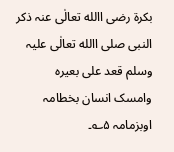بکرۃ رضی االله تعالٰی عنہ ذکر النبی صلی االله تعالٰی علیہ وسلم قعد علی بعیرہ وامسک انسان بخطامہ اوبزمامہ ۵؎۔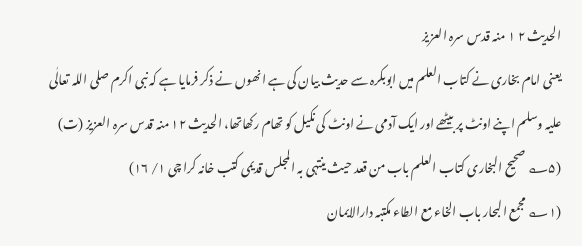الحدیث ۲ ۱ منہ قدس سرہ العزیز
یعنی امام بخاری نے کتاب العلم میں ابوبکرہ سے حدیث بیان کی ہے انھوں نے ذکر فرمایا ہے کہ نبی اکرم صلی اللہ تعالٰی علیہ وسلم اپنے اونٹ پر بیٹھے اور ایک آدمی نے اونٹ کی نکیل کو تھام رکھاتھا، الحدیث ۱۲ منہ قدس سرہ العزیز (ت)
(۵؎ صحیح البخاری کتاب العلم باب من قعد حیث ینتہی بہ المجلس قدیمی کتب خانہ کرا چی ۱/ ۱۶)
(۱؎ مجمع البحار باب الخاء مع الطاء مکتبہ دارالایمان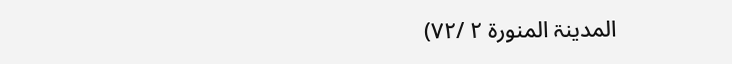المدینۃ المنورۃ ۲ /۷۲)